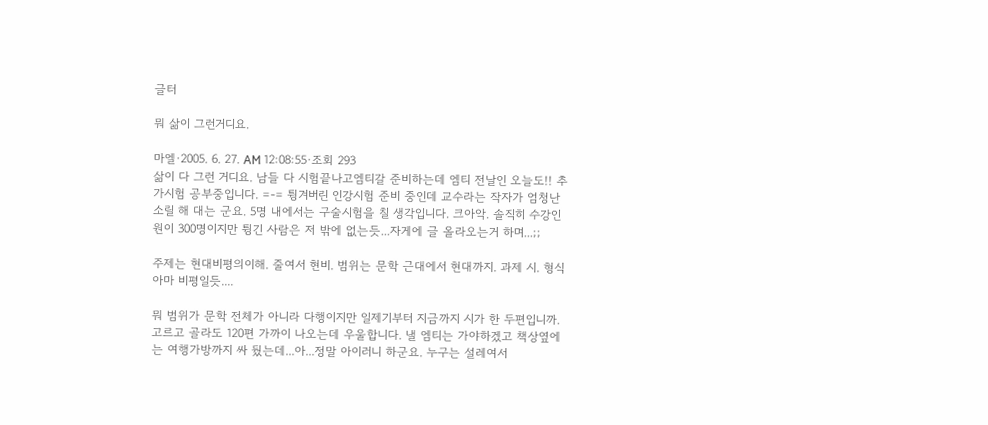글터

뭐 삶이 그런거디요.

마엘·2005. 6. 27. AM 12:08:55·조회 293
삶이 다 그런 거디요. 남들 다 시험끝나고엠티갈 준비하는데 엠티 전날인 오늘도!! 추가시험 공부중입니다. =-= 튕겨버린 인강시험 준비 중인데 교수라는 작자가 엄청난 소릴 해 대는 군요. 5명 내에서는 구술시험을 칠 생각입니다. 크아악. 솔직히 수강인원이 300명이지만 튕긴 사람은 저 밖에 없는듯...자게에 글 올라오는거 하며...;;

주제는 현대비평의이해. 줄여서 현비. 범위는 문학 근대에서 현대까지. 과제 시. 형식 아마 비평일듯....

뭐 범위가 문학 전체가 아니라 다행이지만 일제기부터 지금까지 시가 한 두편입니까. 고르고 골라도 120편 가까이 나오는데 우울합니다. 낼 엠티는 가야하겠고 책상옆에는 여행가방까지 싸 뒀는데...아...정말 아이러니 하군요. 누구는 설레여서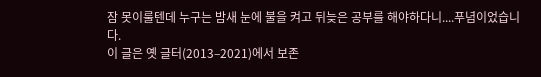잠 못이룰텐데 누구는 밤새 눈에 불을 켜고 뒤늦은 공부를 해야하다니....푸념이었습니다.
이 글은 옛 글터(2013–2021)에서 보존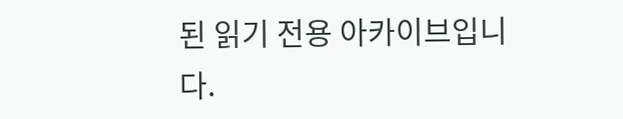된 읽기 전용 아카이브입니다.